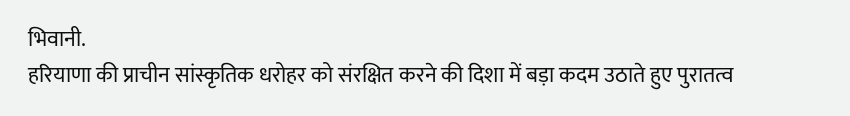भिवानी.
हरियाणा की प्राचीन सांस्कृतिक धरोहर को संरक्षित करने की दिशा में बड़ा कदम उठाते हुए पुरातत्व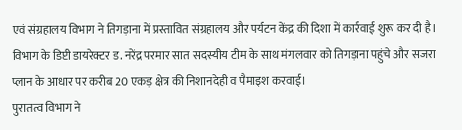एवं संग्रहालय विभाग ने तिगड़ाना में प्रस्तावित संग्रहालय और पर्यटन केंद्र की दिशा में कार्रवाई शुरू कर दी है। विभाग के डिप्टी डायरेक्टर ड. नरेंद्र परमार सात सदस्यीय टीम के साथ मंगलवार को तिगड़ाना पहुंचे और सजरा प्लान के आधार पर करीब 20 एकड़ क्षेत्र की निशानदेही व पैमाइश करवाई।
पुरातत्व विभाग ने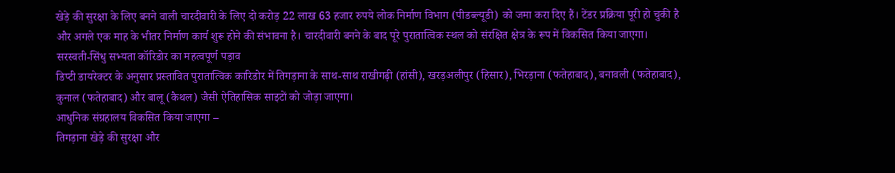खेड़े की सुरक्षा के लिए बनने वाली चारदीवारी के लिए दो करोड़ 22 लाख 63 हजार रुपये लोक निर्माण विभाग (पीडब्ल्यूडी) को जमा करा दिए हैं। टेंडर प्रक्रिया पूरी हो चुकी है और अगले एक माह के भीतर निर्माण कार्य शुरू होने की संभावना है। चारदीवारी बनने के बाद पूरे पुरातात्विक स्थल को संरक्षित क्षेत्र के रूप में विकसित किया जाएगा।
सरस्वती-सिंधु सभ्यता कॉरिडोर का महत्वपूर्ण पड़ाव
डिप्टी डायरेक्टर के अनुसार प्रस्तावित पुरातात्विक कारिडोर में तिगड़ाना के साथ-साथ राखीगढ़ी (हांसी), खरड़अलीपुर (हिसार), भिरड़ाना (फतेहाबाद), बनावली (फतेहाबाद), कुनाल (फतेहाबाद) और बालू (कैथल) जैसी ऐतिहासिक साइटों को जोड़ा जाएगा।
आधुनिक संग्रहालय विकसित किया जाएगा –
तिगड़ाना खेड़े की सुरक्षा और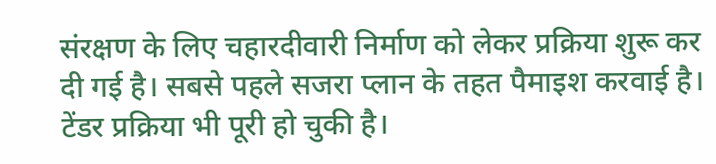संरक्षण के लिए चहारदीवारी निर्माण को लेकर प्रक्रिया शुरू कर दी गई है। सबसे पहले सजरा प्लान के तहत पैमाइश करवाई है। टेंडर प्रक्रिया भी पूरी हो चुकी है।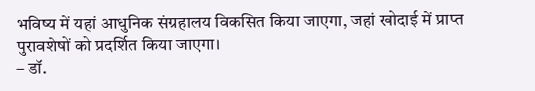भविष्य में यहां आधुनिक संग्रहालय विकसित किया जाएगा, जहां खोदाई में प्राप्त पुरावशेषों को प्रदर्शित किया जाएगा।
– डॉ.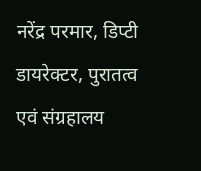नरेंद्र परमार, डिप्टी डायरेक्टर, पुरातत्व एवं संग्रहालय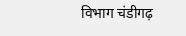विभाग चंडीगढ़